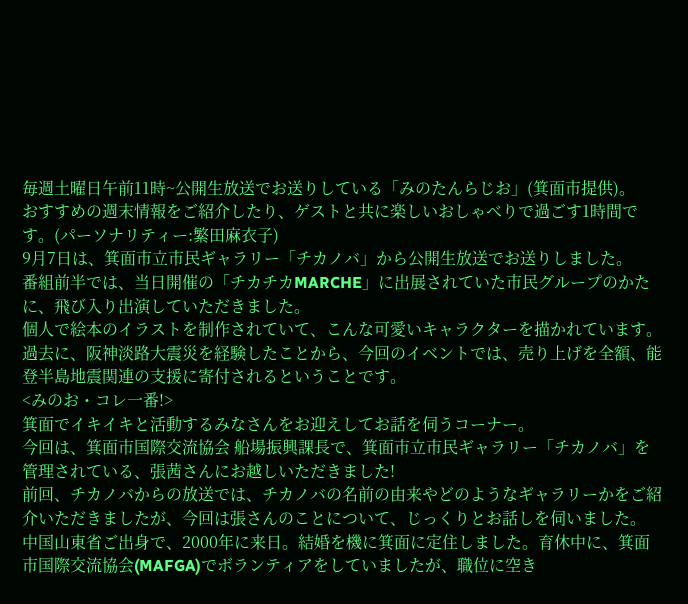毎週土曜日午前11時~公開生放送でお送りしている「みのたんらじお」(箕面市提供)。
おすすめの週末情報をご紹介したり、ゲストと共に楽しいおしゃべりで過ごす1時間です。(パーソナリティー:繁田麻衣子)
9月7日は、箕面市立市民ギャラリー「チカノバ」から公開生放送でお送りしました。
番組前半では、当日開催の「チカチカMARCHE」に出展されていた市民グループのかたに、飛び入り出演していただきました。
個人で絵本のイラストを制作されていて、こんな可愛いキャラクターを描かれています。
過去に、阪神淡路大震災を経験したことから、今回のイベントでは、売り上げを全額、能登半島地震関連の支援に寄付されるということです。
<みのお・コレ一番!>
箕面でイキイキと活動するみなさんをお迎えしてお話を伺うコーナー。
今回は、箕面市国際交流協会 船場振興課長で、箕面市立市民ギャラリー「チカノバ」を管理されている、張茜さんにお越しいただきました!
前回、チカノバからの放送では、チカノバの名前の由来やどのようなギャラリーかをご紹介いただきましたが、今回は張さんのことについて、じっくりとお話しを伺いました。
中国山東省ご出身で、2000年に来日。結婚を機に箕面に定住しました。育休中に、箕面市国際交流協会(MAFGA)でボランティアをしていましたが、職位に空き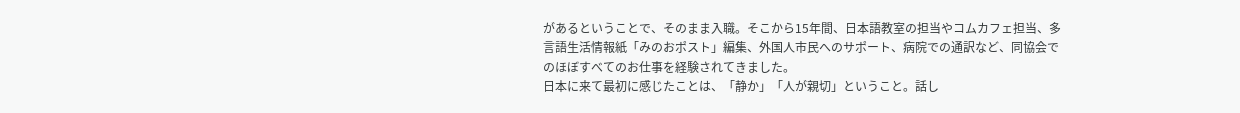があるということで、そのまま入職。そこから15年間、日本語教室の担当やコムカフェ担当、多言語生活情報紙「みのおポスト」編集、外国人市民へのサポート、病院での通訳など、同協会でのほぼすべてのお仕事を経験されてきました。
日本に来て最初に感じたことは、「静か」「人が親切」ということ。話し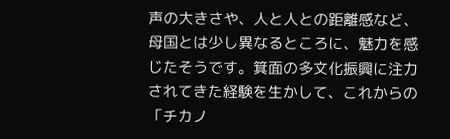声の大きさや、人と人との距離感など、母国とは少し異なるところに、魅力を感じたそうです。箕面の多文化振興に注力されてきた経験を生かして、これからの「チカノ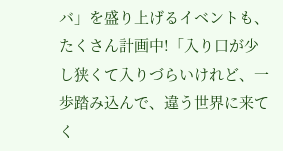バ」を盛り上げるイベントも、たくさん計画中!「入り口が少し狭くて入りづらいけれど、一歩踏み込んで、違う世界に来てく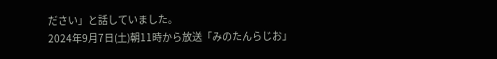ださい」と話していました。
2024年9月7日(土)朝11時から放送「みのたんらじお」